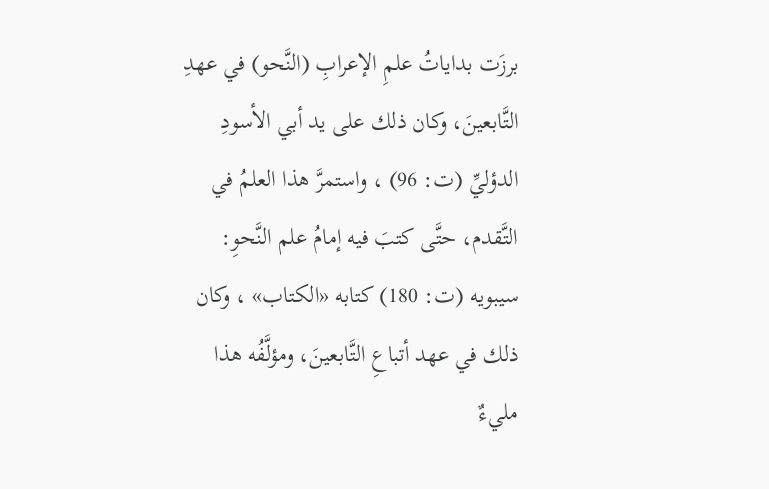برزَت بداياتُ علمِ الإعرابِ (النَّحو) في عهدِ التَّابعينَ، وكان ذلك على يد أبي الأسودِ الدؤليِّ (ت: 96) ، واستمرَّ هذا العلمُ في التَّقدم، حتَّى كتبَ فيه إمامُ علم النَّحوِ: سيبويه (ت: 180) كتابه «الكتاب» ، وكان ذلك في عهد أتباعِ التَّابعينَ، ومؤلَّفُه هذا مليءٌ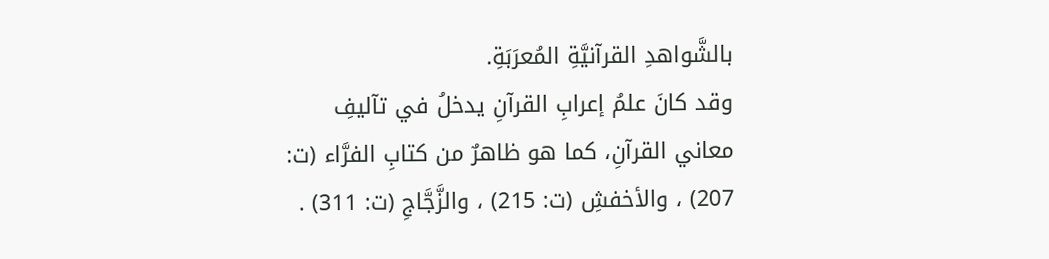بالشَّواهدِ القرآنيَّةِ المُعرَبَةِ.
وقد كانَ علمُ إعرابِ القرآنِ يدخلُ في تآليفِ معاني القرآنِ، كما هو ظاهرٌ من كتابِ الفرَّاء (ت: 207) ، والأخفشِ (ت: 215) ، والزَّجَّاجِ (ت: 311) .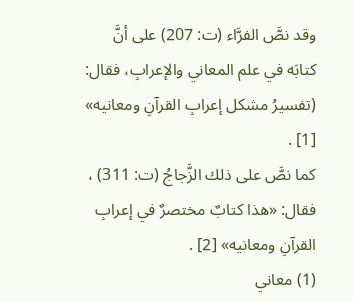وقد نصَّ الفرَّاء (ت: 207) على أنَّ كتابَه في علم المعاني والإعرابِ، فقال: (تفسيرُ مشكل إعرابِ القرآنِ ومعانيه» [1] .
كما نصَّ على ذلك الزَّجاجُ (ت: 311) ، فقال: «هذا كتابٌ مختصرٌ في إعرابِ القرآنِ ومعانيه» [2] .
(1) معاني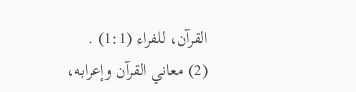القرآن، للفراء (1:1) .
(2) معاني القرآن وإعرابه،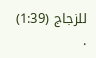للزجاج (1:39) .